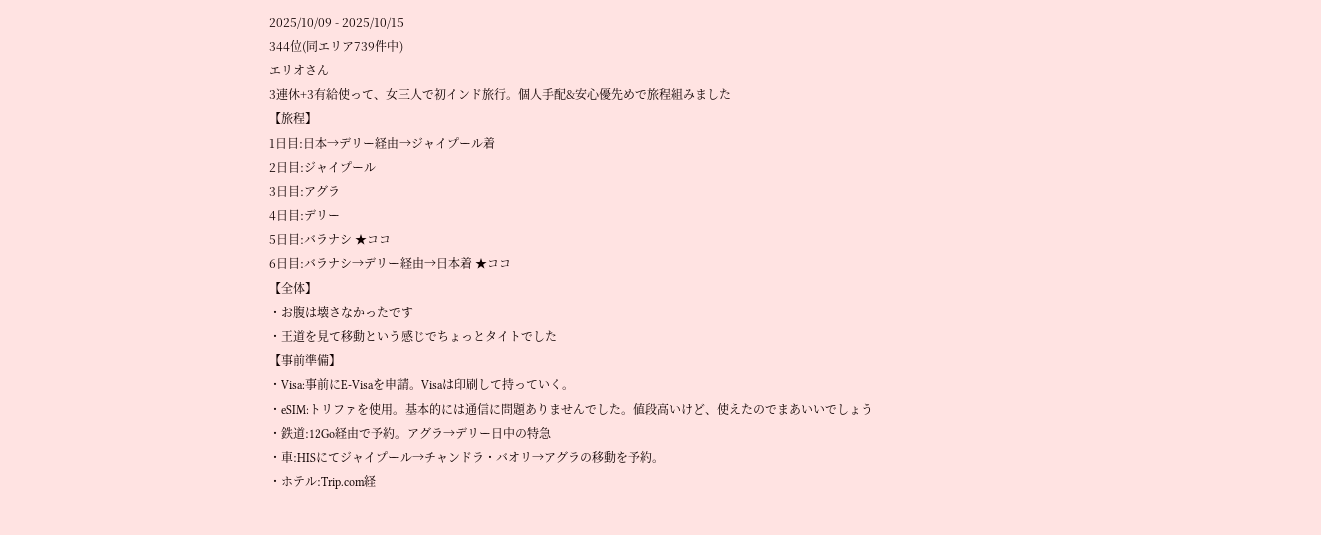2025/10/09 - 2025/10/15
344位(同エリア739件中)
エリオさん
3連休+3有給使って、女三人で初インド旅行。個人手配&安心優先めで旅程組みました
【旅程】
1日目:日本→デリー経由→ジャイプール着
2日目:ジャイプール
3日目:アグラ
4日目:デリー
5日目:バラナシ ★ココ
6日目:バラナシ→デリー経由→日本着 ★ココ
【全体】
・お腹は壊さなかったです
・王道を見て移動という感じでちょっとタイトでした
【事前準備】
・Visa:事前にE-Visaを申請。Visaは印刷して持っていく。
・eSIM:トリファを使用。基本的には通信に問題ありませんでした。値段高いけど、使えたのでまあいいでしょう
・鉄道:12Go経由で予約。アグラ→デリー日中の特急
・車:HISにてジャイプール→チャンドラ・バオリ→アグラの移動を予約。
・ホテル:Trip.com経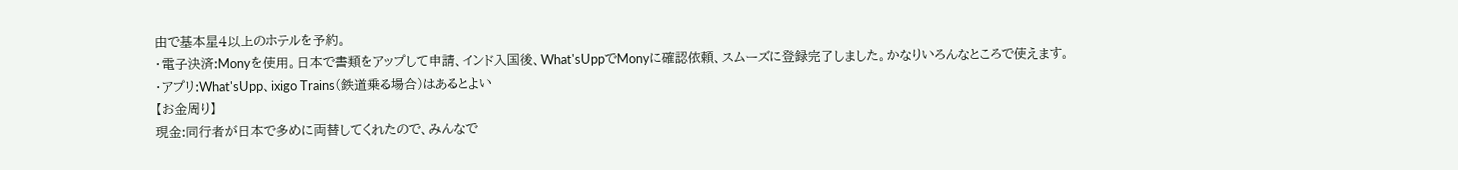由で基本星4以上のホテルを予約。
・電子決済:Monyを使用。日本で書類をアップして申請、インド入国後、What'sUppでMonyに確認依頼、スムーズに登録完了しました。かなりいろんなところで使えます。
・アプリ:What'sUpp、ixigo Trains(鉄道乗る場合)はあるとよい
【お金周り】
現金:同行者が日本で多めに両替してくれたので、みんなで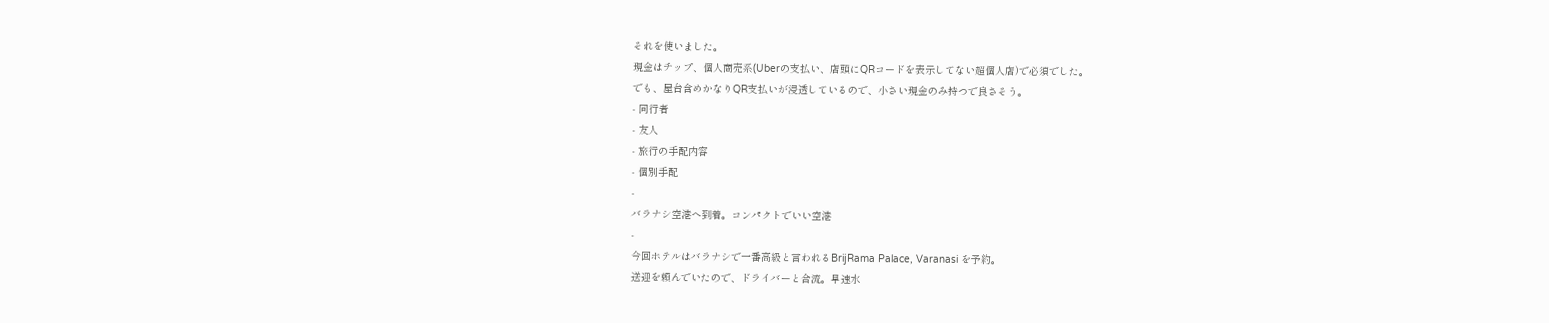それを使いました。
現金はチップ、個人商売系(Uberの支払い、店頭にQRコードを表示してない超個人店)で必須でした。
でも、屋台含めかなりQR支払いが浸透しているので、小さい現金のみ持つで良さそう。
- 同行者
- 友人
- 旅行の手配内容
- 個別手配
-
バラナシ空港へ到着。コンパクトでいい空港
-
今回ホテルはバラナシで一番高級と言われるBrijRama Palace, Varanasi を予約。
送迎を頼んでいたので、ドライバーと合流。早速水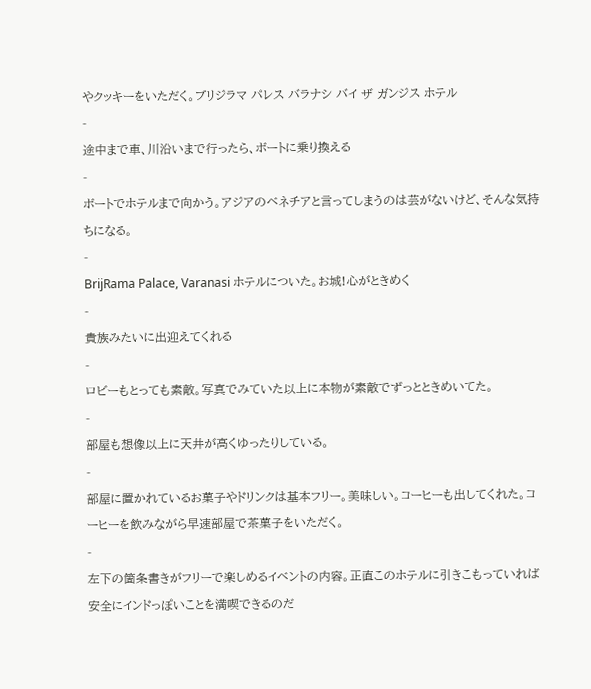やクッキーをいただく。ブリジラマ パレス バラナシ バイ ザ ガンジス ホテル
-
途中まで車、川沿いまで行ったら、ボートに乗り換える
-
ボートでホテルまで向かう。アジアのベネチアと言ってしまうのは芸がないけど、そんな気持ちになる。
-
BrijRama Palace, Varanasi ホテルについた。お城!心がときめく
-
貴族みたいに出迎えてくれる
-
ロビーもとっても素敵。写真でみていた以上に本物が素敵でずっとときめいてた。
-
部屋も想像以上に天井が高くゆったりしている。
-
部屋に置かれているお菓子やドリンクは基本フリー。美味しい。コーヒーも出してくれた。コーヒーを飲みながら早速部屋で茶菓子をいただく。
-
左下の箇条書きがフリーで楽しめるイベントの内容。正直このホテルに引きこもっていれば安全にインドっぽいことを満喫できるのだ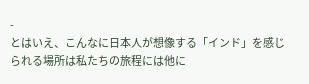-
とはいえ、こんなに日本人が想像する「インド」を感じられる場所は私たちの旅程には他に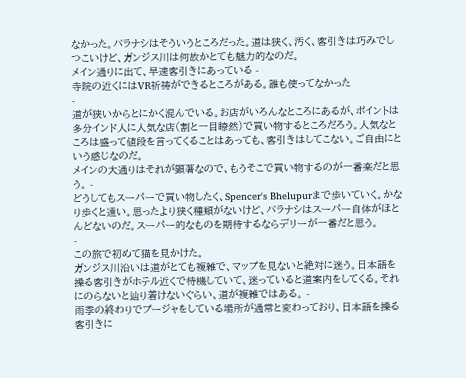なかった。バラナシはそういうところだった。道は狭く、汚く、客引きは巧みでしつこいけど、ガンジス川は何故かとても魅力的なのだ。
メイン通りに出て、早速客引きにあっている -
寺院の近くにはVR祈祷ができるところがある。誰も使ってなかった
-
道が狭いからとにかく混んでいる。お店がいろんなところにあるが、ポイントは多分インド人に人気な店(割と一目瞭然)で買い物するところだろう。人気なところは盛って値段を言ってくることはあっても、客引きはしてこない。ご自由にという感じなのだ。
メインの大通りはそれが顕著なので、もうそこで買い物するのが一番楽だと思う。 -
どうしてもスーパーで買い物したく、Spencer's Bhelupurまで歩いていく。かなり歩くと遠い。思ったより狭く種類がないけど、バラナシはスーパー自体がほとんどないのだ。スーパー的なものを期待するならデリーが一番だと思う。
-
この旅で初めて猫を見かけた。
ガンジス川沿いは道がとても複雑で、マップを見ないと絶対に迷う。日本語を操る客引きがホテル近くで待機していて、迷っていると道案内をしてくる。それにのらないと辿り着けないぐらい、道が複雑ではある。 -
雨季の終わりでプージャをしている場所が通常と変わっており、日本語を操る客引きに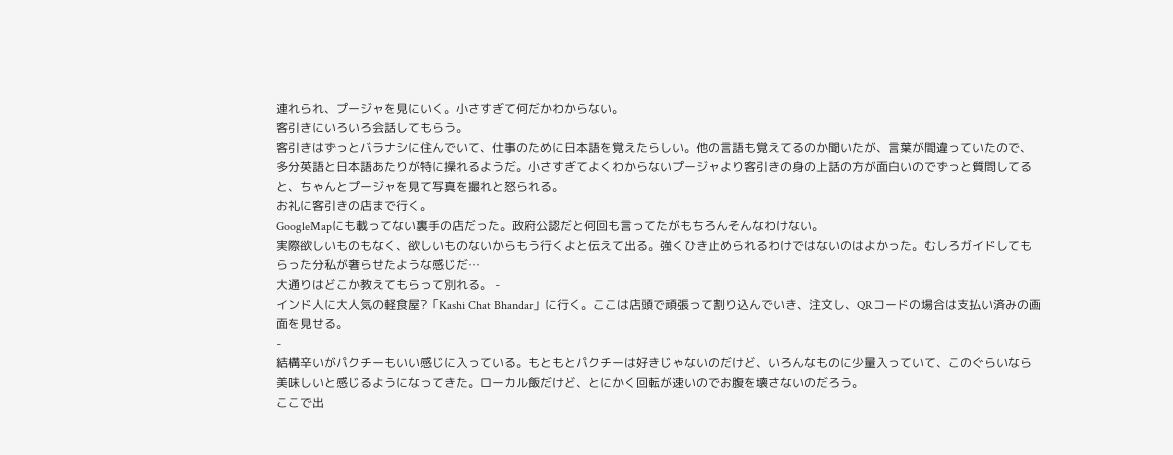連れられ、プージャを見にいく。小さすぎて何だかわからない。
客引きにいろいろ会話してもらう。
客引きはずっとバラナシに住んでいて、仕事のために日本語を覚えたらしい。他の言語も覚えてるのか聞いたが、言葉が間違っていたので、多分英語と日本語あたりが特に操れるようだ。小さすぎてよくわからないプージャより客引きの身の上話の方が面白いのでずっと質問してると、ちゃんとプージャを見て写真を撮れと怒られる。
お礼に客引きの店まで行く。
GoogleMapにも載ってない裏手の店だった。政府公認だと何回も言ってたがもちろんそんなわけない。
実際欲しいものもなく、欲しいものないからもう行くよと伝えて出る。強くひき止められるわけではないのはよかった。むしろガイドしてもらった分私が奢らせたような感じだ…
大通りはどこか教えてもらって別れる。 -
インド人に大人気の軽食屋?「Kashi Chat Bhandar」に行く。ここは店頭で頑張って割り込んでいき、注文し、QRコードの場合は支払い済みの画面を見せる。
-
結構辛いがパクチーもいい感じに入っている。もともとパクチーは好きじゃないのだけど、いろんなものに少量入っていて、このぐらいなら美味しいと感じるようになってきた。ローカル飯だけど、とにかく回転が速いのでお腹を壊さないのだろう。
ここで出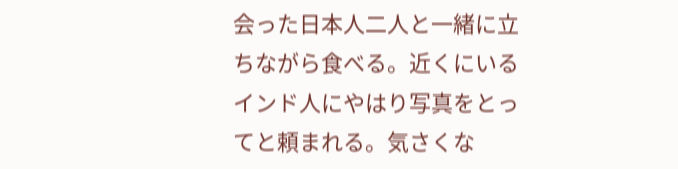会った日本人二人と一緒に立ちながら食べる。近くにいるインド人にやはり写真をとってと頼まれる。気さくな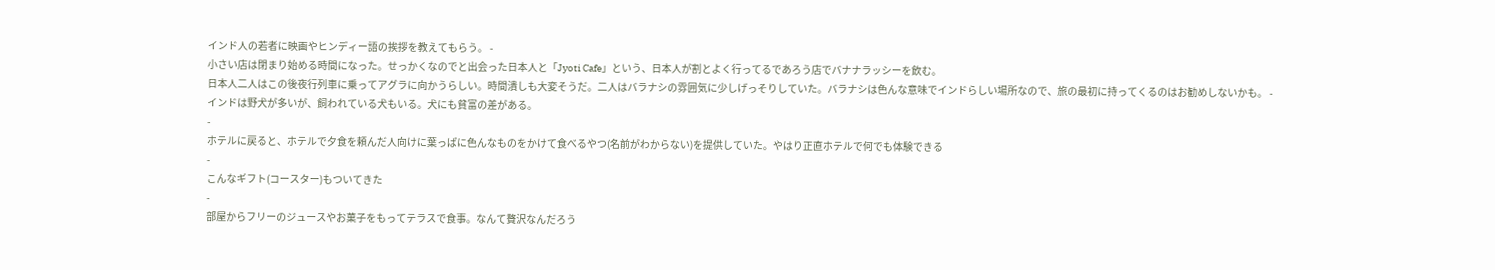インド人の若者に映画やヒンディー語の挨拶を教えてもらう。 -
小さい店は閉まり始める時間になった。せっかくなのでと出会った日本人と「Jyoti Cafe」という、日本人が割とよく行ってるであろう店でバナナラッシーを飲む。
日本人二人はこの後夜行列車に乗ってアグラに向かうらしい。時間潰しも大変そうだ。二人はバラナシの雰囲気に少しげっそりしていた。バラナシは色んな意味でインドらしい場所なので、旅の最初に持ってくるのはお勧めしないかも。 -
インドは野犬が多いが、飼われている犬もいる。犬にも貧富の差がある。
-
ホテルに戻ると、ホテルで夕食を頼んだ人向けに葉っぱに色んなものをかけて食べるやつ(名前がわからない)を提供していた。やはり正直ホテルで何でも体験できる
-
こんなギフト(コースター)もついてきた
-
部屋からフリーのジュースやお菓子をもってテラスで食事。なんて贅沢なんだろう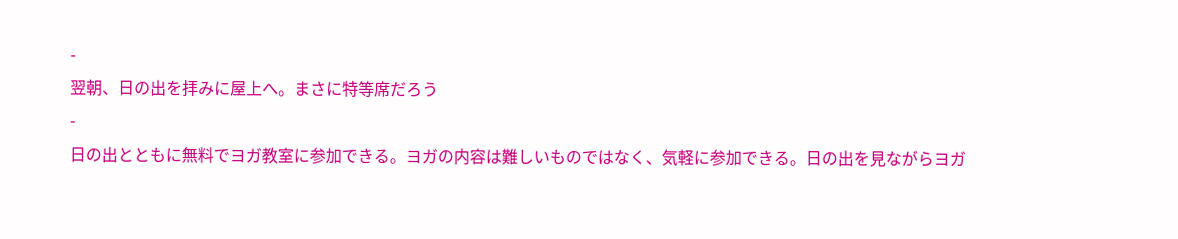-
翌朝、日の出を拝みに屋上へ。まさに特等席だろう
-
日の出とともに無料でヨガ教室に参加できる。ヨガの内容は難しいものではなく、気軽に参加できる。日の出を見ながらヨガ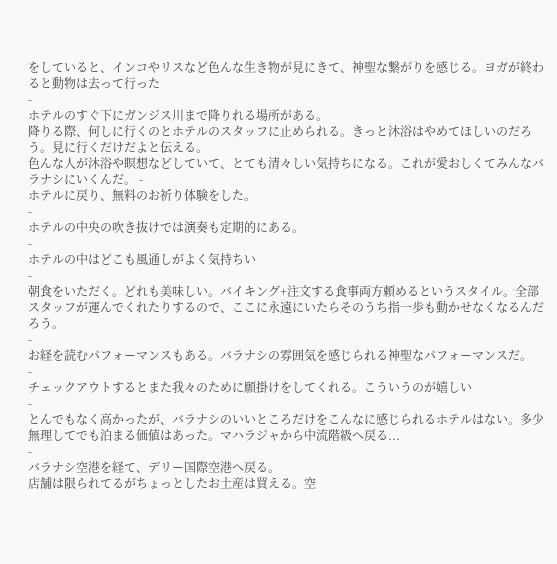をしていると、インコやリスなど色んな生き物が見にきて、神聖な繋がりを感じる。ヨガが終わると動物は去って行った
-
ホテルのすぐ下にガンジス川まで降りれる場所がある。
降りる際、何しに行くのとホテルのスタッフに止められる。きっと沐浴はやめてほしいのだろう。見に行くだけだよと伝える。
色んな人が沐浴や瞑想などしていて、とても清々しい気持ちになる。これが愛おしくてみんなバラナシにいくんだ。 -
ホテルに戻り、無料のお祈り体験をした。
-
ホテルの中央の吹き抜けでは演奏も定期的にある。
-
ホテルの中はどこも風通しがよく気持ちい
-
朝食をいただく。どれも美味しい。バイキング+注文する食事両方頼めるというスタイル。全部スタッフが運んでくれたりするので、ここに永遠にいたらそのうち指一歩も動かせなくなるんだろう。
-
お経を読むパフォーマンスもある。バラナシの雰囲気を感じられる神聖なパフォーマンスだ。
-
チェックアウトするとまた我々のために願掛けをしてくれる。こういうのが嬉しい
-
とんでもなく高かったが、バラナシのいいところだけをこんなに感じられるホテルはない。多少無理してでも泊まる価値はあった。マハラジャから中流階級へ戻る...
-
バラナシ空港を経て、デリー国際空港へ戻る。
店舗は限られてるがちょっとしたお土産は買える。空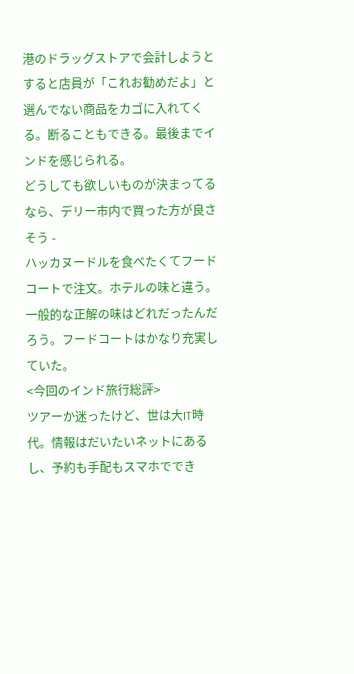港のドラッグストアで会計しようとすると店員が「これお勧めだよ」と選んでない商品をカゴに入れてくる。断ることもできる。最後までインドを感じられる。
どうしても欲しいものが決まってるなら、デリー市内で買った方が良さそう -
ハッカヌードルを食べたくてフードコートで注文。ホテルの味と違う。一般的な正解の味はどれだったんだろう。フードコートはかなり充実していた。
<今回のインド旅行総評>
ツアーか迷ったけど、世は大IT時代。情報はだいたいネットにあるし、予約も手配もスマホででき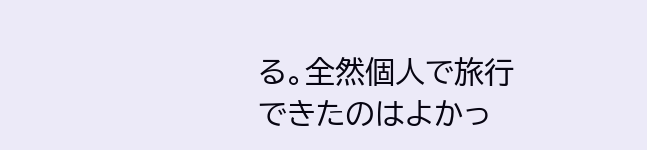る。全然個人で旅行できたのはよかっ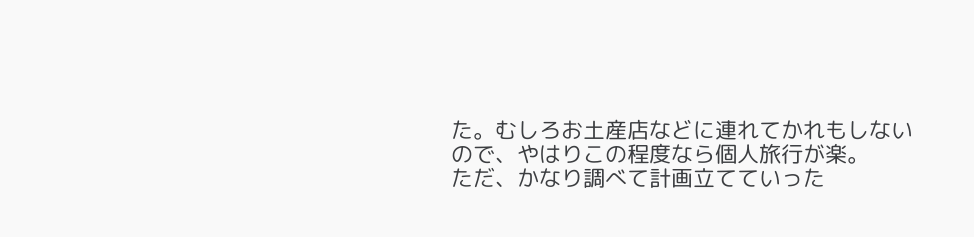た。むしろお土産店などに連れてかれもしないので、やはりこの程度なら個人旅行が楽。
ただ、かなり調べて計画立てていった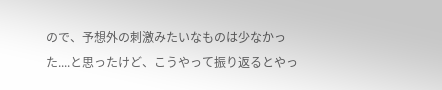ので、予想外の刺激みたいなものは少なかった....と思ったけど、こうやって振り返るとやっ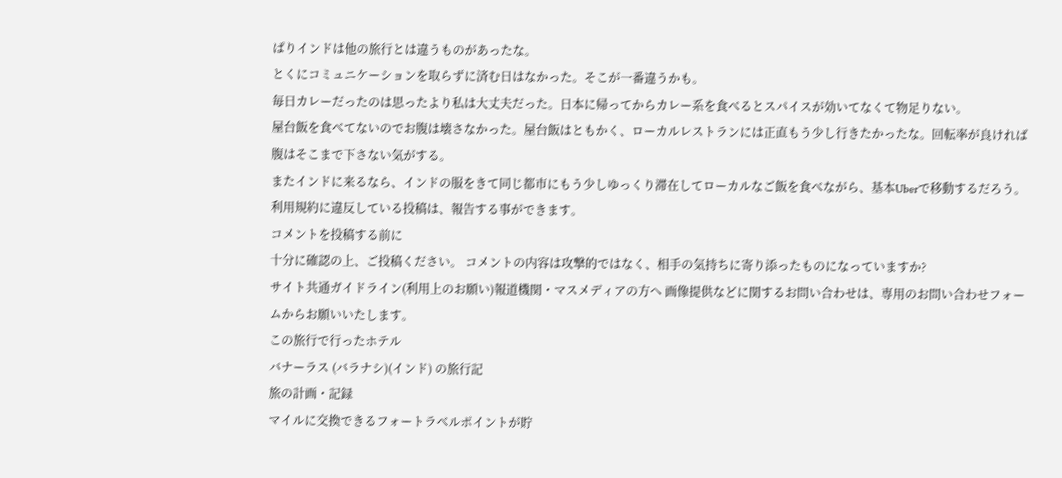ぱりインドは他の旅行とは違うものがあったな。
とくにコミュニケーションを取らずに済む日はなかった。そこが一番違うかも。
毎日カレーだったのは思ったより私は大丈夫だった。日本に帰ってからカレー系を食べるとスパイスが効いてなくて物足りない。
屋台飯を食べてないのでお腹は壊さなかった。屋台飯はともかく、ローカルレストランには正直もう少し行きたかったな。回転率が良ければ腹はそこまで下さない気がする。
またインドに来るなら、インドの服をきて同じ都市にもう少しゆっくり滞在してローカルなご飯を食べながら、基本Uberで移動するだろう。
利用規約に違反している投稿は、報告する事ができます。
コメントを投稿する前に
十分に確認の上、ご投稿ください。 コメントの内容は攻撃的ではなく、相手の気持ちに寄り添ったものになっていますか?
サイト共通ガイドライン(利用上のお願い)報道機関・マスメディアの方へ 画像提供などに関するお問い合わせは、専用のお問い合わせフォームからお願いいたします。
この旅行で行ったホテル
バナーラス (バラナシ)(インド) の旅行記
旅の計画・記録
マイルに交換できるフォートラベルポイントが貯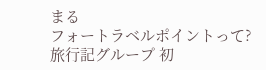まる
フォートラベルポイントって?
旅行記グループ 初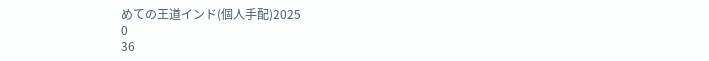めての王道インド(個人手配)2025
0
36